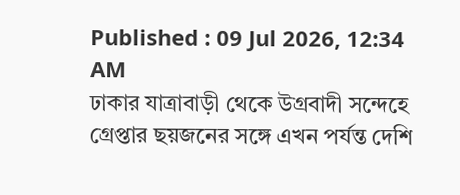Published : 09 Jul 2026, 12:34 AM
ঢাকার যাত্রাবাড়ী থেকে উগ্রবাদী সন্দেহে গ্রেপ্তার ছয়জনের সঙ্গে এখন পর্যন্ত দেশি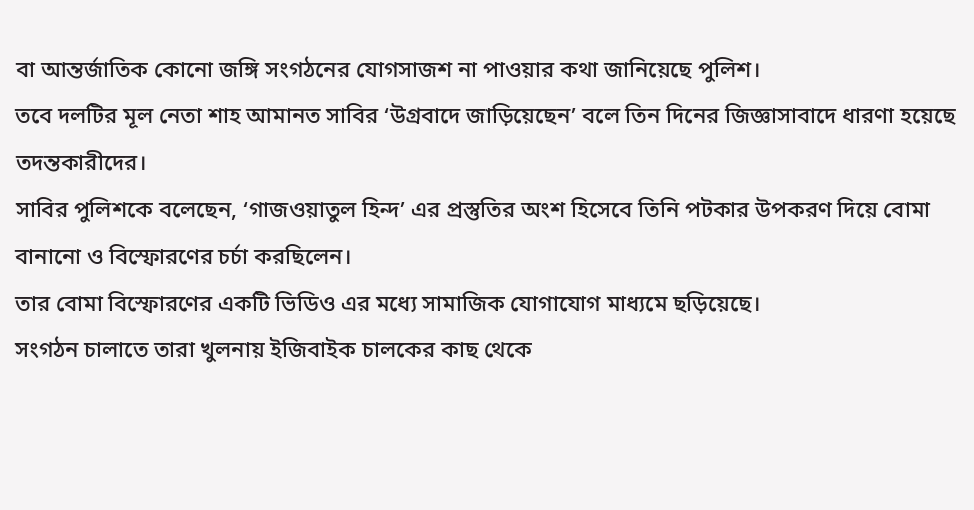বা আন্তর্জাতিক কোনো জঙ্গি সংগঠনের যোগসাজশ না পাওয়ার কথা জানিয়েছে পুলিশ।
তবে দলটির মূল নেতা শাহ আমানত সাবির ‘উগ্রবাদে জাড়িয়েছেন’ বলে তিন দিনের জিজ্ঞাসাবাদে ধারণা হয়েছে তদন্তকারীদের।
সাবির পুলিশকে বলেছেন, ‘গাজওয়াতুল হিন্দ’ এর প্রস্তুতির অংশ হিসেবে তিনি পটকার উপকরণ দিয়ে বোমা বানানো ও বিস্ফোরণের চর্চা করছিলেন।
তার বোমা বিস্ফোরণের একটি ভিডিও এর মধ্যে সামাজিক যোগাযোগ মাধ্যমে ছড়িয়েছে।
সংগঠন চালাতে তারা খুলনায় ইজিবাইক চালকের কাছ থেকে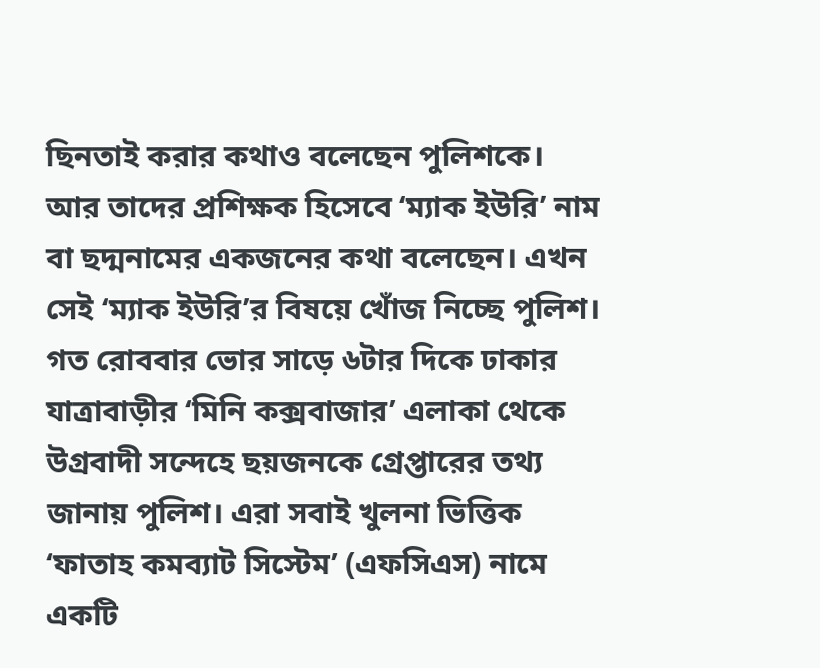ছিনতাই করার কথাও বলেছেন পুলিশকে। আর তাদের প্রশিক্ষক হিসেবে ‘ম্যাক ইউরি’ নাম বা ছদ্মনামের একজনের কথা বলেছেন। এখন সেই ‘ম্যাক ইউরি’র বিষয়ে খোঁজ নিচ্ছে পুলিশ।
গত রোববার ভোর সাড়ে ৬টার দিকে ঢাকার যাত্রাবাড়ীর ‘মিনি কক্সবাজার’ এলাকা থেকে উগ্রবাদী সন্দেহে ছয়জনকে গ্রেপ্তারের তথ্য জানায় পুলিশ। এরা সবাই খুলনা ভিত্তিক ‘ফাতাহ কমব্যাট সিস্টেম’ (এফসিএস) নামে একটি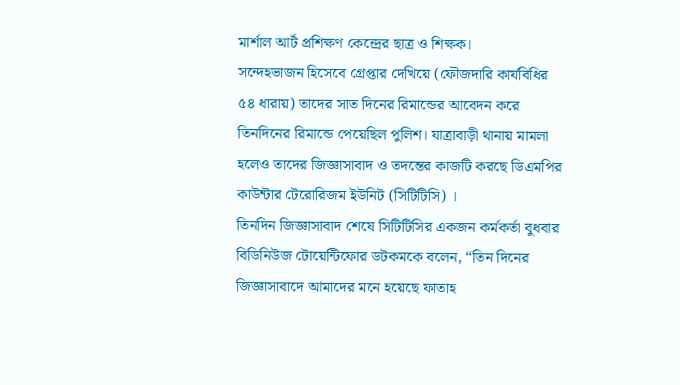মার্শাল আর্ট প্রশিক্ষণ কেন্দ্রের ছাত্র ও শিক্ষক।
সন্দেহভাজন হিসেবে গ্রেপ্তার দেখিয়ে (ফৌজদারি কার্যবিধির ৫৪ ধারায়) তাদের সাত দিনের রিমান্ডের আবেদন করে তিনদিনের রিমান্ডে পেয়েছিল পুলিশ। যাত্রাবাড়ী থানায় মামলা হলেও তাদের জিজ্ঞাসাবাদ ও তদন্তের কাজটি করছে ডিএমপির কাউন্টার টেরোরিজম ইউনিট (সিটিটিসি) ।
তিনদিন জিজ্ঞাসাবাদ শেষে সিটিটিসির একজন কর্মকর্তা বুধবার বিডিনিউজ টোয়েন্টিফোর ডটকমকে বলেন, “তিন দিনের জিজ্ঞাসাবাদে আমাদের মনে হয়েছে ফাতাহ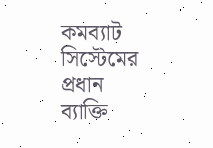কমব্যাট সিস্টেমের প্রধান ব্যাক্তি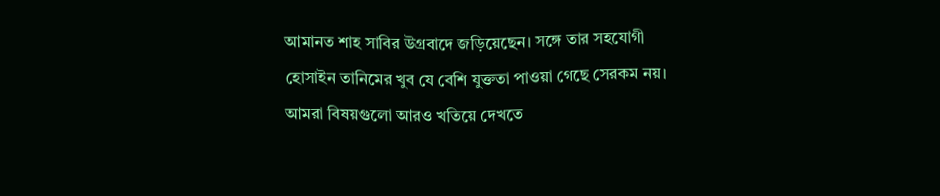আমানত শাহ সাবির উগ্রবাদে জড়িয়েছেন। সঙ্গে তার সহযোগী হোসাইন তানিমের খুব যে বেশি যুক্ততা পাওয়া গেছে সেরকম নয়। আমরা বিষয়গুলো আরও খতিয়ে দেখতে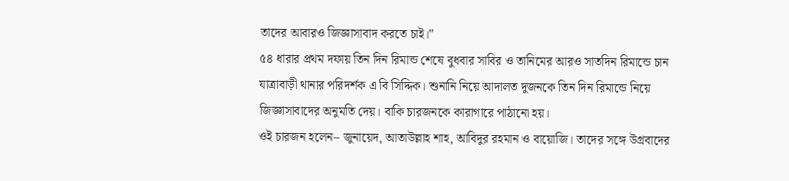তাদের আবারও জিজ্ঞাসাবাদ করতে চাই।”
৫৪ ধারার প্রথম দফায় তিন দিন রিমান্ড শেষে বুধবার সাবির ও তানিমের আরও সাতদিন রিমান্ডে চান যাত্রাবাড়ী থানার পরিদর্শক এ বি সিদ্দিক। শুনানি নিয়ে আদালত দুজনকে তিন দিন রিমান্ডে নিয়ে জিজ্ঞাসাবাদের অনুমতি দেয়। বাকি চারজনকে কারাগারে পাঠানো হয়।
ওই চারজন হলেন– জুনায়েদ, আতাউল্লাহ শাহ, আবিদুর রহমান ও বায়োজি। তাদের সঙ্গে উগ্রবাদের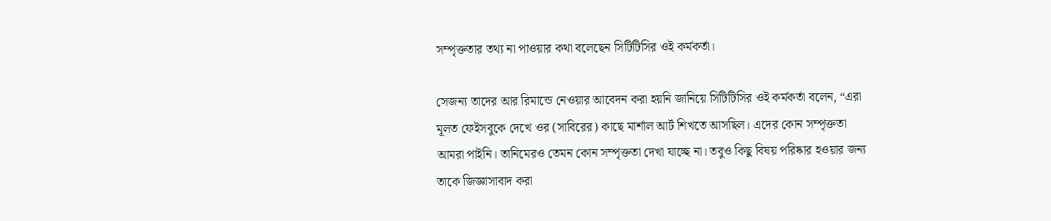সম্পৃক্ততার তথ্য না পাওয়ার কথা বলেছেন সিটিটিসির ওই কর্মকর্তা।

সেজন্য তাদের আর রিমান্ডে নেওয়ার আবেদন করা হয়নি জানিয়ে সিটিটিসির ওই কর্মকর্তা বলেন, “এরা মূলত ফেইসবুকে দেখে ওর (সাবিরের) কাছে মার্শাল আর্ট শিখতে আসছিল। এদের কোন সম্পৃক্ততা আমরা পাইনি। তানিমেরও তেমন কোন সম্পৃক্ততা দেখা যাচ্ছে না। তবুও কিছু বিষয় পরিষ্কার হওয়ার জন্য তাকে জিজ্ঞাসাবাদ করা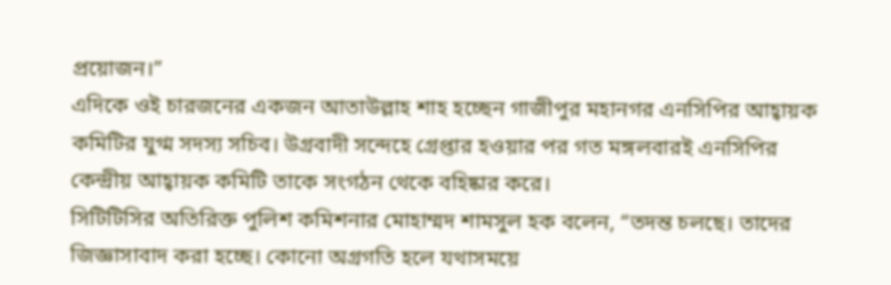প্রয়োজন।”
এদিকে ওই চারজনের একজন আতাউল্লাহ শাহ হচ্ছেন গাজীপুর মহানগর এনসিপির আহ্বায়ক কমিটির যুগ্ম সদস্য সচিব। উগ্রবাদী সন্দেহে গ্রেপ্তার হওয়ার পর গত মঙ্গলবারই এনসিপির কেন্দ্রীয় আহ্বায়ক কমিটি তাকে সংগঠন থেকে বহিষ্কার করে।
সিটিটিসির অতিরিক্ত পুলিশ কমিশনার মোহাম্মদ শামসুল হক বলেন, “তদন্ত চলছে। তাদের জিজ্ঞাসাবাদ করা হচ্ছে। কোনো অগ্রগতি হলে যথাসময়ে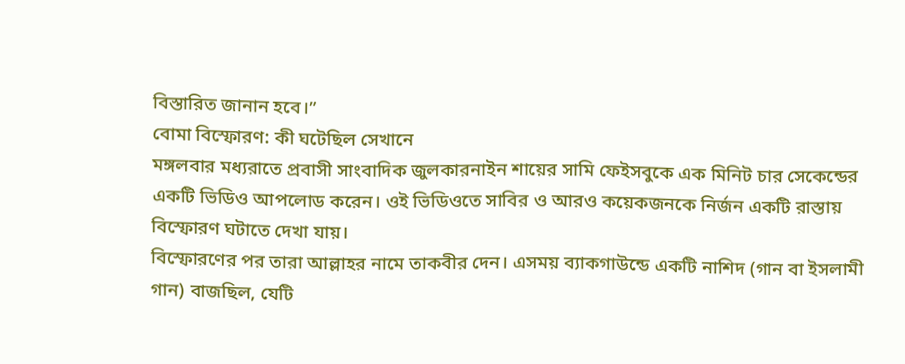বিস্তারিত জানান হবে।”
বোমা বিস্ফোরণ: কী ঘটেছিল সেখানে
মঙ্গলবার মধ্যরাতে প্রবাসী সাংবাদিক জুলকারনাইন শায়ের সামি ফেইসবুকে এক মিনিট চার সেকেন্ডের একটি ভিডিও আপলোড করেন। ওই ভিডিওতে সাবির ও আরও কয়েকজনকে নির্জন একটি রাস্তায় বিস্ফোরণ ঘটাতে দেখা যায়।
বিস্ফোরণের পর তারা আল্লাহর নামে তাকবীর দেন। এসময় ব্যাকগাউন্ডে একটি নাশিদ (গান বা ইসলামী গান) বাজছিল, যেটি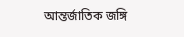আন্তর্জাতিক জঙ্গি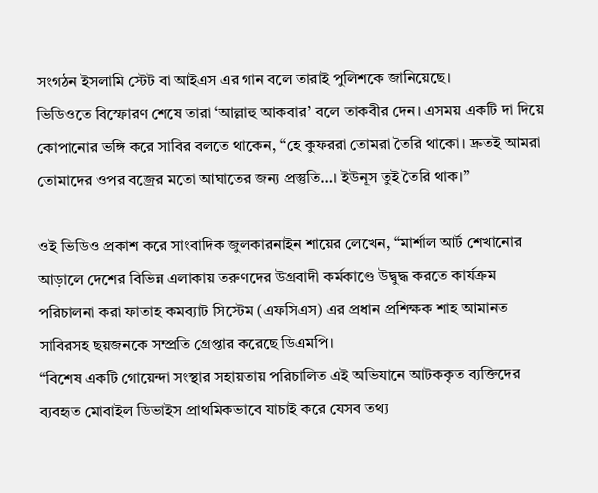সংগঠন ইসলামি স্টেট বা আইএস এর গান বলে তারাই পুলিশকে জানিয়েছে।
ভিডিওতে বিস্ফোরণ শেষে তারা ‘আল্লাহু আকবার’ বলে তাকবীর দেন। এসময় একটি দা দিয়ে কোপানোর ভঙ্গি করে সাবির বলতে থাকেন, “হে কুফররা তোমরা তৈরি থাকো। দ্রুতই আমরা তোমাদের ওপর বজ্রের মতো আঘাতের জন্য প্রস্তুতি…। ইউনূস তুই তৈরি থাক।”

ওই ভিডিও প্রকাশ করে সাংবাদিক জুলকারনাইন শায়ের লেখেন, “মার্শাল আর্ট শেখানোর আড়ালে দেশের বিভিন্ন এলাকায় তরুণদের উগ্রবাদী কর্মকাণ্ডে উদ্বুদ্ধ করতে কার্যক্রম পরিচালনা করা ফাতাহ কমব্যাট সিস্টেম (এফসিএস) এর প্রধান প্রশিক্ষক শাহ আমানত সাবিরসহ ছয়জনকে সম্প্রতি গ্রেপ্তার করেছে ডিএমপি।
“বিশেষ একটি গোয়েন্দা সংস্থার সহায়তায় পরিচালিত এই অভিযানে আটককৃত ব্যক্তিদের ব্যবহৃত মোবাইল ডিভাইস প্রাথমিকভাবে যাচাই করে যেসব তথ্য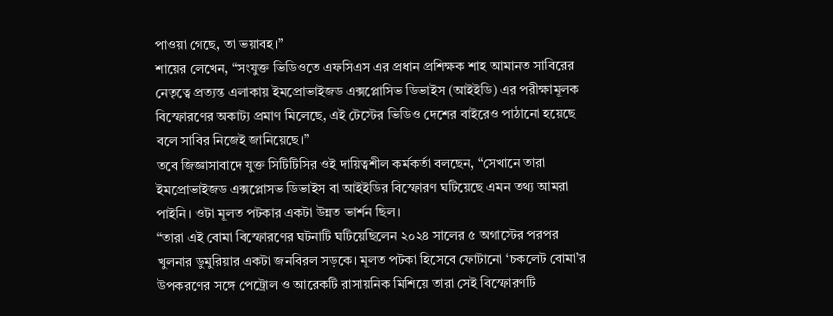পাওয়া গেছে, তা ভয়াবহ।”
শায়ের লেখেন, “সংযুক্ত ভিডিওতে এফসিএস এর প্রধান প্রশিক্ষক শাহ আমানত সাবিরের নেতৃত্বে প্রত্যন্ত এলাকায় ইমপ্রোভাইজড এক্সপ্লোসিভ ডিভাইস (আইইডি) এর পরীক্ষামূলক বিস্ফোরণের অকাট্য প্রমাণ মিলেছে, এই টেস্টের ভিডিও দেশের বাইরেও পাঠানো হয়েছে বলে সাবির নিজেই জানিয়েছে।”
তবে জিজ্ঞাসাবাদে যুক্ত সিটিটিসির ওই দায়িত্বশীল কর্মকর্তা বলছেন, “সেখানে তারা ইমপ্রোভাইজড এক্সপ্লোসভ ডিভাইস বা আইইডির বিস্ফোরণ ঘটিয়েছে এমন তথ্য আমরা পাইনি। ওটা মূলত পটকার একটা উন্নত ভার্শন ছিল।
“তারা এই বোমা বিস্ফোরণের ঘটনাটি ঘটিয়েছিলেন ২০২৪ সালের ৫ অগাস্টের পরপর খুলনার ডুমুরিয়ার একটা জনবিরল সড়কে। মূলত পটকা হিসেবে ফোটানো ‘চকলেট বোমা’র উপকরণের সঙ্গে পেট্রোল ও আরেকটি রাসায়নিক মিশিয়ে তারা সেই বিস্ফোরণটি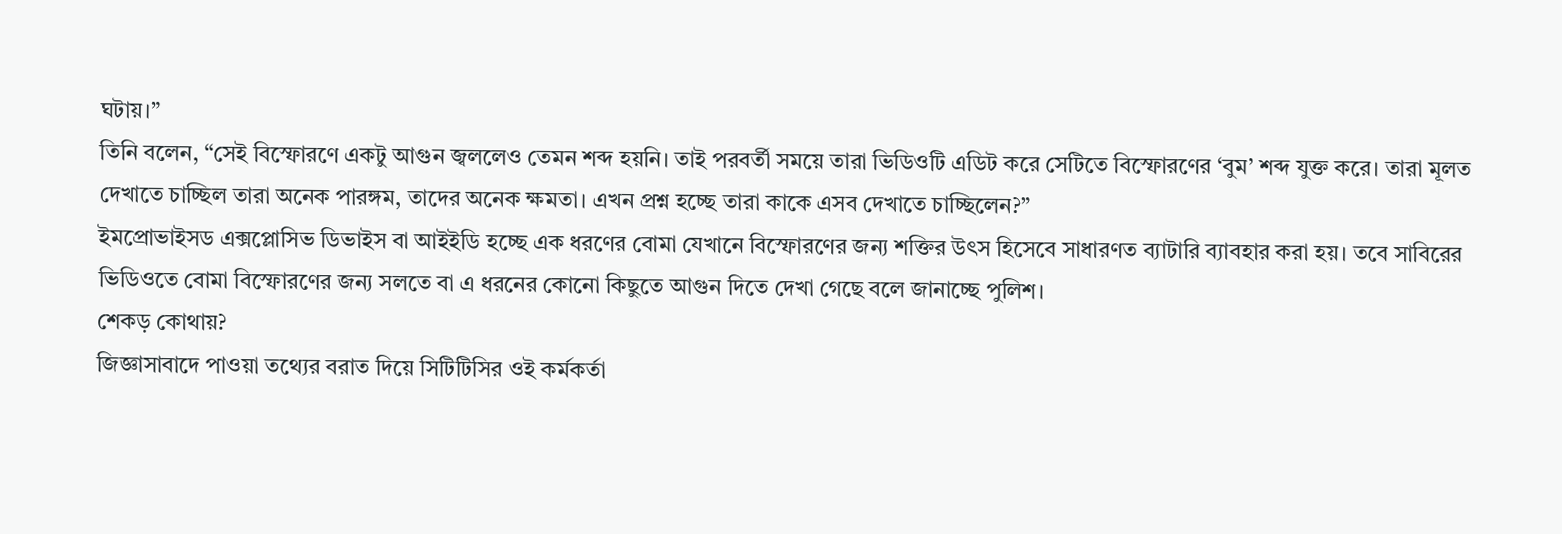ঘটায়।”
তিনি বলেন, “সেই বিস্ফোরণে একটু আগুন জ্বললেও তেমন শব্দ হয়নি। তাই পরবর্তী সময়ে তারা ভিডিওটি এডিট করে সেটিতে বিস্ফোরণের ‘বুম’ শব্দ যুক্ত করে। তারা মূলত দেখাতে চাচ্ছিল তারা অনেক পারঙ্গম, তাদের অনেক ক্ষমতা। এখন প্রশ্ন হচ্ছে তারা কাকে এসব দেখাতে চাচ্ছিলেন?”
ইমপ্রোভাইসড এক্সপ্লোসিভ ডিভাইস বা আইইডি হচ্ছে এক ধরণের বোমা যেখানে বিস্ফোরণের জন্য শক্তির উৎস হিসেবে সাধারণত ব্যাটারি ব্যাবহার করা হয়। তবে সাবিরের ভিডিওতে বোমা বিস্ফোরণের জন্য সলতে বা এ ধরনের কোনো কিছুতে আগুন দিতে দেখা গেছে বলে জানাচ্ছে পুলিশ।
শেকড় কোথায়?
জিজ্ঞাসাবাদে পাওয়া তথ্যের বরাত দিয়ে সিটিটিসির ওই কর্মকর্তা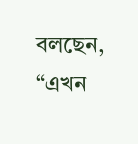বলছেন, “এখন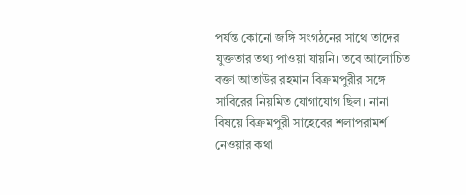পর্যন্ত কোনো জঙ্গি সংগঠনের সাথে তাদের যুক্ততার তথ্য পাওয়া যায়নি। তবে আলোচিত বক্তা আতাউর রহমান বিক্রমপুরীর সঙ্গে সাবিরের নিয়মিত যোগাযোগ ছিল। নানা বিষয়ে বিক্রমপুরী সাহেবের শলাপরামর্শ নেওয়ার কথা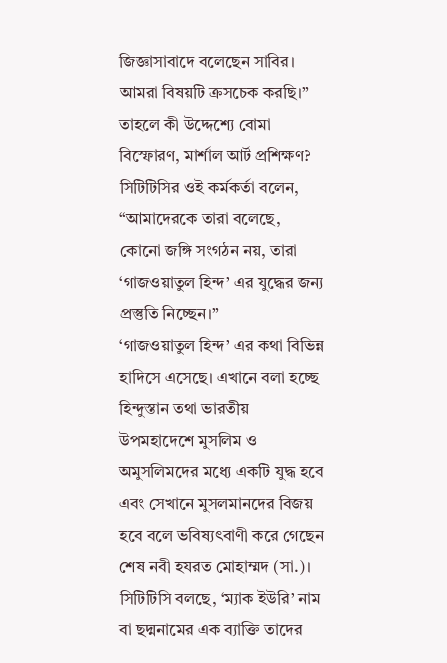জিজ্ঞাসাবাদে বলেছেন সাবির। আমরা বিষয়টি ক্রসচেক করছি।”
তাহলে কী উদ্দেশ্যে বোমা বিস্ফোরণ, মার্শাল আর্ট প্রশিক্ষণ?
সিটিটিসির ওই কর্মকর্তা বলেন, “আমাদেরকে তারা বলেছে, কোনো জঙ্গি সংগঠন নয়, তারা ‘গাজওয়াতুল হিন্দ’ এর যুদ্ধের জন্য প্রস্তুতি নিচ্ছেন।”
‘গাজওয়াতুল হিন্দ’ এর কথা বিভিন্ন হাদিসে এসেছে। এখানে বলা হচ্ছে হিন্দুস্তান তথা ভারতীয় উপমহাদেশে মুসলিম ও অমুসলিমদের মধ্যে একটি যুদ্ধ হবে এবং সেখানে মুসলমানদের বিজয় হবে বলে ভবিষ্যৎবাণী করে গেছেন শেষ নবী হযরত মোহাম্মদ (সা.)।
সিটিটিসি বলছে, ‘ম্যাক ইউরি’ নাম বা ছদ্মনামের এক ব্যাক্তি তাদের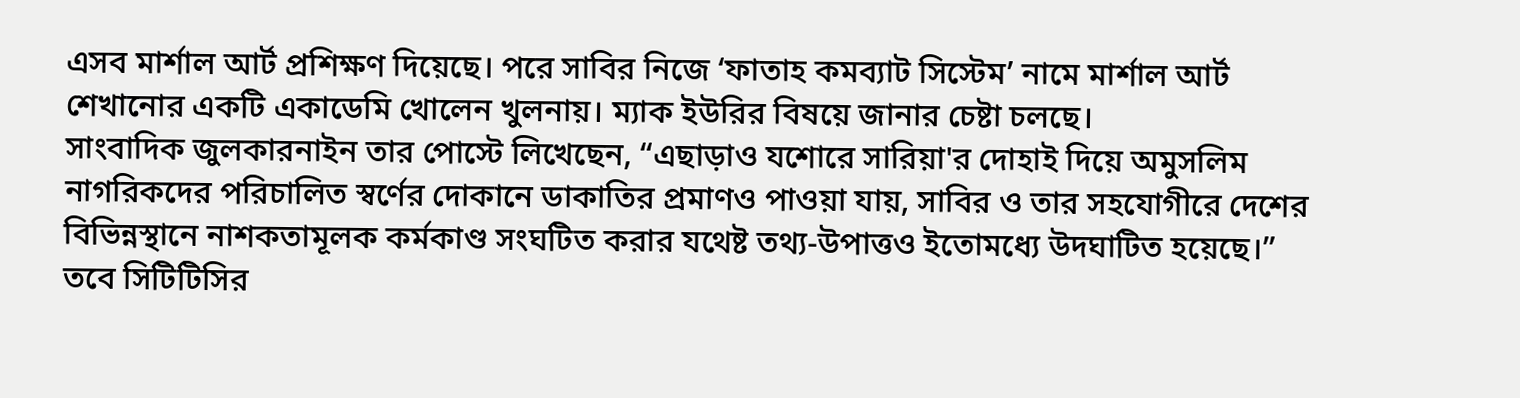এসব মার্শাল আর্ট প্রশিক্ষণ দিয়েছে। পরে সাবির নিজে ‘ফাতাহ কমব্যাট সিস্টেম’ নামে মার্শাল আর্ট শেখানোর একটি একাডেমি খোলেন খুলনায়। ম্যাক ইউরির বিষয়ে জানার চেষ্টা চলছে।
সাংবাদিক জুলকারনাইন তার পোস্টে লিখেছেন, “এছাড়াও যশোরে সারিয়া'র দোহাই দিয়ে অমুসলিম নাগরিকদের পরিচালিত স্বর্ণের দোকানে ডাকাতির প্রমাণও পাওয়া যায়, সাবির ও তার সহযোগীরে দেশের বিভিন্নস্থানে নাশকতামূলক কর্মকাণ্ড সংঘটিত করার যথেষ্ট তথ্য-উপাত্তও ইতোমধ্যে উদঘাটিত হয়েছে।”
তবে সিটিটিসির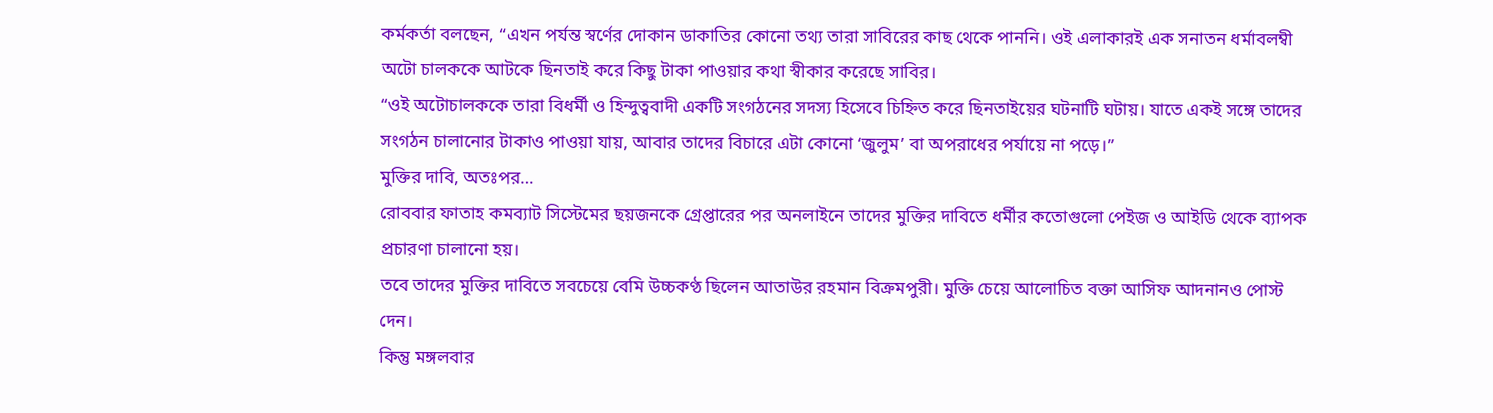কর্মকর্তা বলছেন, “এখন পর্যন্ত স্বর্ণের দোকান ডাকাতির কোনো তথ্য তারা সাবিরের কাছ থেকে পাননি। ওই এলাকারই এক সনাতন ধর্মাবলম্বী অটো চালককে আটকে ছিনতাই করে কিছু টাকা পাওয়ার কথা স্বীকার করেছে সাবির।
“ওই অটোচালককে তারা বিধর্মী ও হিন্দুত্ববাদী একটি সংগঠনের সদস্য হিসেবে চিহ্নিত করে ছিনতাইয়ের ঘটনাটি ঘটায়। যাতে একই সঙ্গে তাদের সংগঠন চালানোর টাকাও পাওয়া যায়, আবার তাদের বিচারে এটা কোনো ‘জুলুম’ বা অপরাধের পর্যায়ে না পড়ে।”
মুক্তির দাবি, অতঃপর…
রোববার ফাতাহ কমব্যাট সিস্টেমের ছয়জনকে গ্রেপ্তারের পর অনলাইনে তাদের মুক্তির দাবিতে ধর্মীর কতোগুলো পেইজ ও আইডি থেকে ব্যাপক প্রচারণা চালানো হয়।
তবে তাদের মুক্তির দাবিতে সবচেয়ে বেমি উচ্চকণ্ঠ ছিলেন আতাউর রহমান বিক্রমপুরী। মুক্তি চেয়ে আলোচিত বক্তা আসিফ আদনানও পোস্ট দেন।
কিন্তু মঙ্গলবার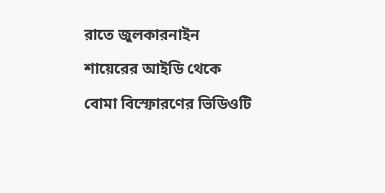রাতে জুলকারনাইন শায়েরের আইডি থেকে বোমা বিস্ফোরণের ভিডিওটি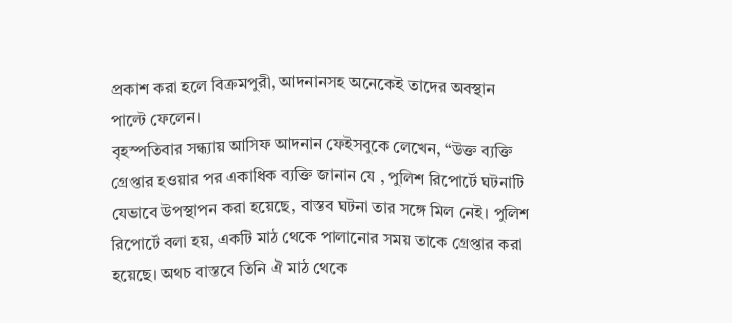প্রকাশ করা হলে বিক্রমপুরী, আদনানসহ অনেকেই তাদের অবস্থান পাল্টে ফেলেন।
বৃহস্পতিবার সন্ধ্যায় আসিফ আদনান ফেইসবুকে লেখেন, “উক্ত ব্যক্তি গ্রেপ্তার হওয়ার পর একাধিক ব্যক্তি জানান যে , পুলিশ রিপোর্টে ঘটনাটি যেভাবে উপস্থাপন করা হয়েছে, বাস্তব ঘটনা তার সঙ্গে মিল নেই। পুলিশ রিপোর্টে বলা হয়, একটি মাঠ থেকে পালানোর সময় তাকে গ্রেপ্তার করা হয়েছে। অথচ বাস্তবে তিনি ঐ মাঠ থেকে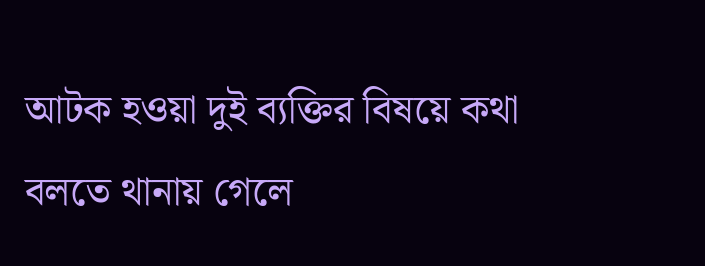আটক হওয়া দুই ব্যক্তির বিষয়ে কথা বলতে থানায় গেলে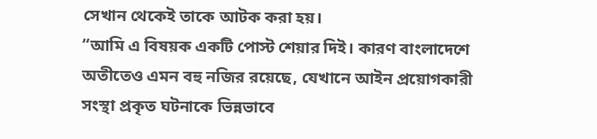সেখান থেকেই তাকে আটক করা হয়।
“আমি এ বিষয়ক একটি পোস্ট শেয়ার দিই। কারণ বাংলাদেশে অতীতেও এমন বহু নজির রয়েছে, যেখানে আইন প্রয়োগকারী সংস্থা প্রকৃত ঘটনাকে ভিন্নভাবে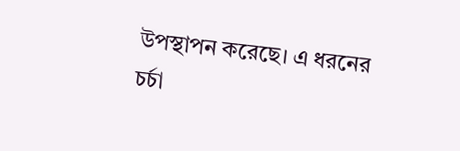উপস্থাপন করেছে। এ ধরনের চর্চা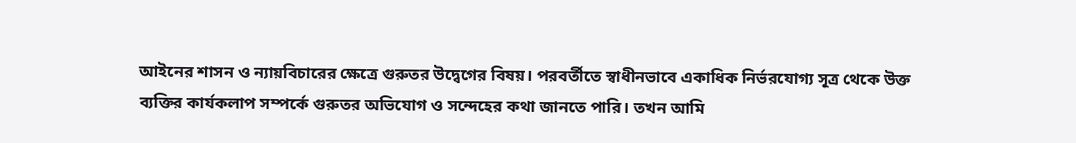আইনের শাসন ও ন্যায়বিচারের ক্ষেত্রে গুরুতর উদ্বেগের বিষয়। পরবর্তীতে স্বাধীনভাবে একাধিক নির্ভরযোগ্য সূত্র থেকে উক্ত ব্যক্তির কার্যকলাপ সম্পর্কে গুরুতর অভিযোগ ও সন্দেহের কথা জানতে পারি। তখন আমি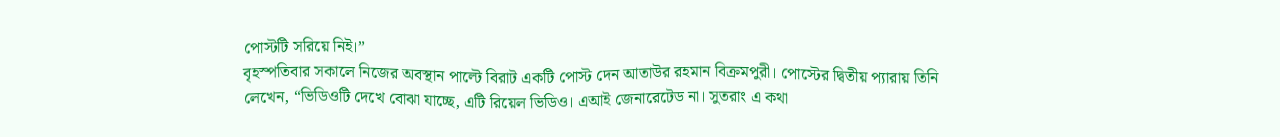পোস্টটি সরিয়ে নিই।”
বৃহস্পতিবার সকালে নিজের অবস্থান পাল্টে বিরাট একটি পোস্ট দেন আতাউর রহমান বিক্রমপুরী। পোস্টের দ্বিতীয় প্যারায় তিনি লেখেন, “ভিডিওটি দেখে বোঝা যাচ্ছে, এটি রিয়েল ভিডিও। এআই জেনারেটেড না। সুতরাং এ কথা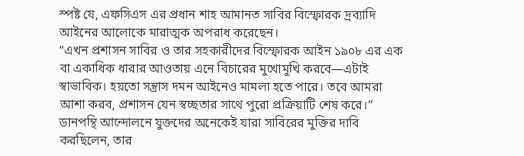স্পষ্ট যে, এফসিএস এর প্রধান শাহ আমানত সাবির বিস্ফোরক দ্রব্যাদি আইনের আলোকে মারাত্মক অপরাধ করেছেন।
“এখন প্রশাসন সাবির ও তার সহকারীদের বিস্ফোরক আইন ১৯০৮ এর এক বা একাধিক ধারার আওতায় এনে বিচারের মুখোমুখি করবে—এটাই স্বাভাবিক। হয়তো সন্ত্রাস দমন আইনেও মামলা হতে পারে। তবে আমরা আশা করব, প্রশাসন যেন স্বচ্ছতার সাথে পুরো প্রক্রিয়াটি শেষ করে।”
ডানপন্থি আন্দোলনে যুক্তদের অনেকেই যারা সাবিরের মুক্তির দাবি করছিলেন, তার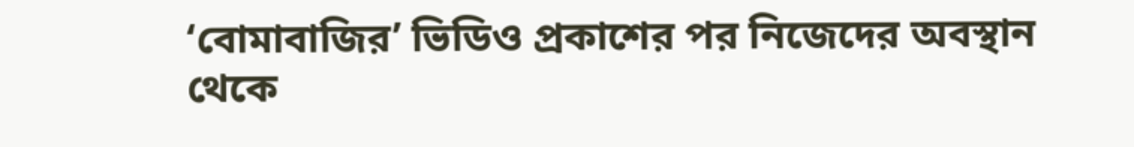‘বোমাবাজির’ ভিডিও প্রকাশের পর নিজেদের অবস্থান থেকে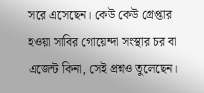সরে এসেছেন। কেউ কেউ গ্রেপ্তার হওয়া সাবির গোয়েন্দা সংস্থার চর বা এজেন্ট কিনা, সেই প্রশ্নও তুলেছেন।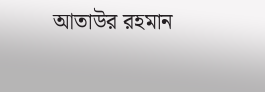আতাউর রহমান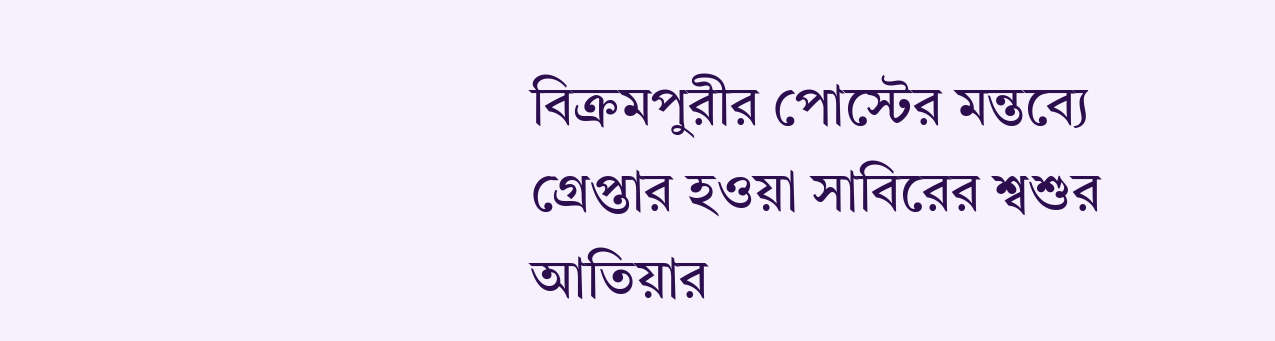বিক্রমপুরীর পোস্টের মন্তব্যে গ্রেপ্তার হওয়া সাবিরের শ্বশুর আতিয়ার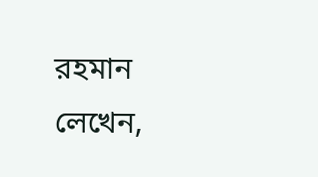রহমান লেখেন,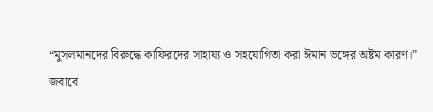“মুসলমানদের বিরুদ্ধে কাফিরদের সাহায্য ও সহযোগিতা করা ঈমান ভঙ্গের অষ্টম কারণ।”
জবাবে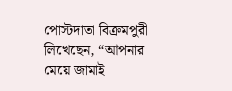পোস্টদাতা বিক্রমপুরী লিখেছেন, “আপনার মেয়ে জামাই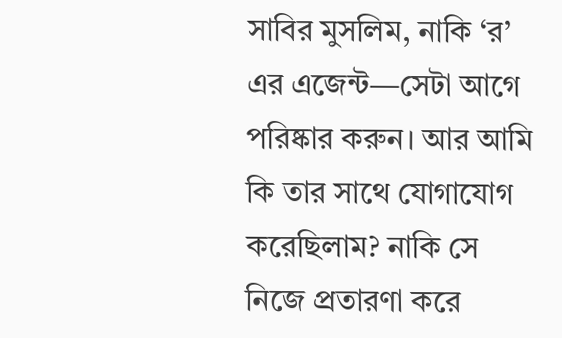সাবির মুসলিম, নাকি ‘র’ এর এজেন্ট—সেটা আগে পরিষ্কার করুন। আর আমি কি তার সাথে যোগাযোগ করেছিলাম? নাকি সে নিজে প্রতারণা করে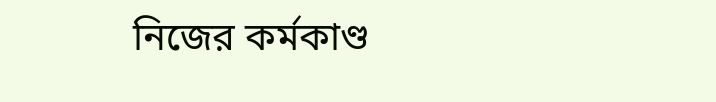নিজের কর্মকাণ্ড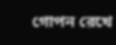গোপন রেখে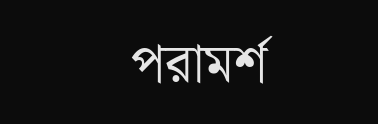পরামর্শ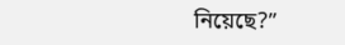নিয়েছে?”